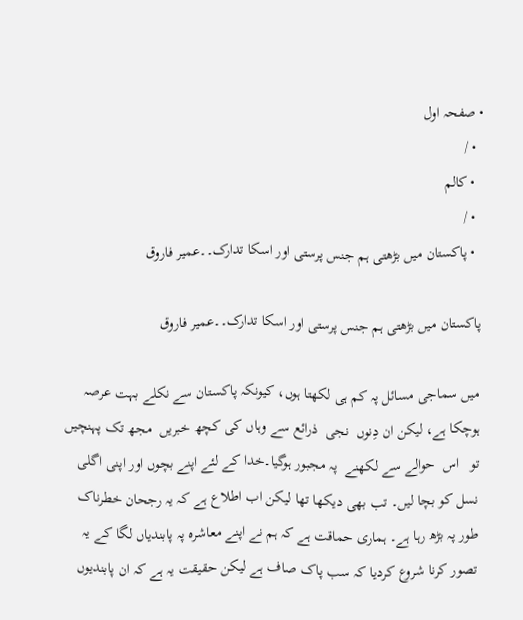• صفحہ اول
  • /
  • کالم
  • /
  • پاکستان میں بڑھتی ہم جنس پرستی اور اسکا تدارک۔۔عمیر فاروق

پاکستان میں بڑھتی ہم جنس پرستی اور اسکا تدارک۔۔عمیر فاروق

میں سماجی مسائل پہ کم ہی لکھتا ہوں، کیونکہ پاکستان سے نکلے بہت عرصہ ہوچکا ہے، لیکن ان دِنوں  نجی  ذرائع سے وہاں کی کچھ خبریں  مجھ تک پہنچیں تو   اس  حوالے سے لکھنے  پہ مجبور ہوگیا۔خدا کے لئے اپنے بچوں اور اپنی اگلی نسل کو بچا لیں۔ تب بھی دیکھا تھا لیکن اب اطلاع ہے کہ یہ رجحان خطرناک طور پہ بڑھ رہا ہے۔ ہماری حماقت ہے کہ ہم نے اپنے معاشرہ پہ پابندیاں لگا کے یہ تصور کرنا شروع کردیا کہ سب پاک صاف ہے لیکن حقیقت یہ ہے کہ ان پابندیوں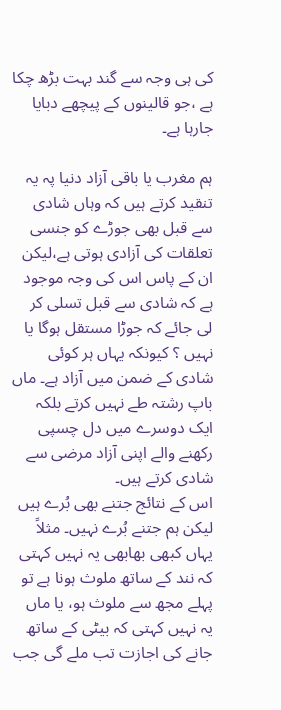کی ہی وجہ سے گند بہت بڑھ چکا ہے ،جو قالینوں کے پیچھے دبایا جارہا ہے۔

ہم مغرب یا باقی آزاد دنیا پہ یہ تنقید کرتے ہیں کہ وہاں شادی سے قبل بھی جوڑے کو جنسی تعلقات کی آزادی ہوتی ہے،لیکن ان کے پاس اس کی وجہ موجود ہے کہ شادی سے قبل تسلی کر لی جائے کہ جوڑا مستقل ہوگا یا نہیں ؟ کیونکہ یہاں ہر کوئی شادی کے ضمن میں آزاد ہے۔ ماں باپ رشتہ طے نہیں کرتے بلکہ ایک دوسرے میں دل چسپی رکھنے والے اپنی آزاد مرضی سے شادی کرتے ہیں۔
اس کے نتائج جتنے بھی بُرے ہیں  لیکن ہم جتنے بُرے نہیں۔ مثلاً یہاں کبھی بھابھی یہ نہیں کہتی کہ نند کے ساتھ ملوث ہونا ہے تو پہلے مجھ سے ملوث ہو، یا ماں یہ نہیں کہتی کہ بیٹی کے ساتھ جانے کی اجازت تب ملے گی جب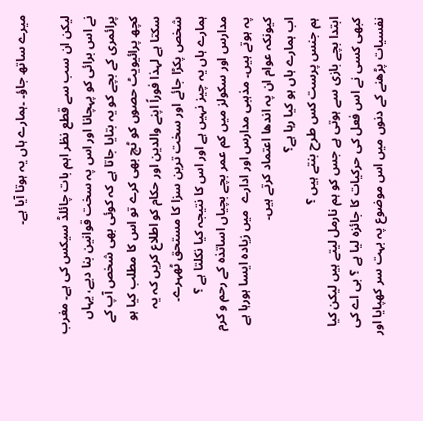میرے ساتھ جاؤ۔ ۔ہمارے ہاں یہ ہوتا آیا ہے۔

لیکن ان سب سے قطع نظر اہم بات چائلڈ سیکس کی ہے۔ مغرب نے اس برائی کو پہچانا اور اس پہ سخت قوانین بنا دیے، یہاں پرائمری کے بچے کو یہ بتایا جاتا ہے کہ کوئی بھی شخص آپ کے کچھ پرائیویٹ حصوں کو ٹچ بھی کرے تو اس کا مطلب کیا ہو سکتا ہے لہذا فوراً اپنے والدین اور حکام کو اطلاع کریں کہ یہ شخص پکڑا جائے اور سخت ترین سزا کا مستحق ٹھہرے۔
ہمارے ہاں یہ چیز نہیں ہے اور اس کا نتیجہ کیا نکلتا ہے ؟
مدارس اور سکولز میں کم عمر بچے بچیاں اساتذہ کے رحم و کرم پہ ہوتے ہیں۔ مذہبی مدارس اور ادارے  میں زیادہ ایسا ہورہا ہے  کیونکہ عوام ان پہ اندھا اعتماد کرتے ہیں۔
اب ہمارے ہاں ہو کیا رہا ہے؟
ہم جنس پرست کس طرح بنتے ہیں ؟
ابتدا بچے بازی سے ہوتی ہے جس کو ہم نارمل لیتے ہیں لیکن کیا کبھی کسی نے اس فعل کی حرکیات کا جائزہ لیا ہے ؟ بی اے کی نفسیات پڑھنے کے دنوں میں اس موضوع پہ بہت سر کھپایا اور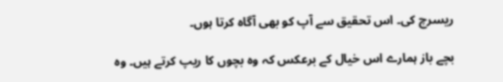ریسرچ کی۔ اس تحقیق سے آپ کو بھی آگاہ کرتا ہوں۔

بچے باز ہمارے اس خیال کے برعکس کہ وہ بچوں کا ریپ کرتے ہیں۔ وہ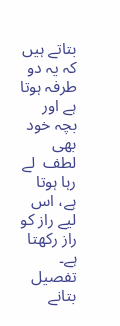بتاتے ہیں کہ یہ دو طرفہ ہوتا ہے اور بچہ خود بھی   لطف  لے رہا ہوتا ہے، اس لیے راز کو راز رکھتا ہے۔ تفصیل بتانے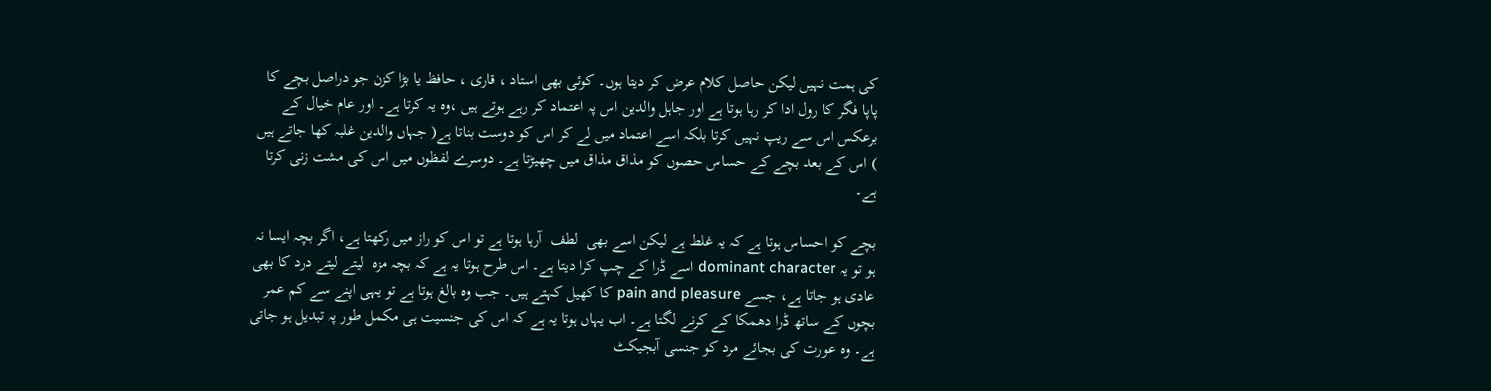کی ہمت نہیں لیکن حاصل کلام عرض کر دیتا ہوں۔ کوئی بھی استاد ، قاری ، حافظ یا بڑا کزن جو دراصل بچے کا پاپا فگر کا رول ادا کر رہا ہوتا ہے اور جاہل والدین اس پہ اعتماد کر رہے ہوتے ہیں ،وہ یہ کرتا ہے۔ اور عام خیال کے برعکس اس سے ریپ نہیں کرتا بلکہ اسے اعتماد میں لے کر اس کو دوست بناتا ہے( جہاں والدین غلبہ کھا جاتے ہیں ) اس کے بعد بچے کے حساس حصوں کو مذاق مذاق میں چھیڑتا ہے۔ دوسرے لفظوں میں اس کی مشت زنی کرتا ہے۔

بچے کو احساس ہوتا ہے کہ یہ غلط ہے لیکن اسے بھی  لطف  آرہا ہوتا ہے تو اس کو راز میں رکھتا ہے، اگر بچہ ایسا نہ ہو تو یہ dominant character اسے ڈرا کے چپ کرا دیتا ہے۔ اس طرح ہوتا یہ ہے کہ بچہ مزہ  لیتے لیتے درد کا بھی عادی ہو جاتا ہے، جسے pain and pleasure کا کھیل کہتے ہیں۔ جب وہ بالغ ہوتا ہے تو یہی اپنے سے کم عمر بچوں کے ساتھ ڈرا دھمکا کے کرنے لگتا ہے۔ اب یہاں ہوتا یہ ہے کہ اس کی جنسیت ہی مکمل طور پہ تبدیل ہو جاتی ہے۔ وہ عورت کی بجائے مرد کو جنسی آبجیکٹ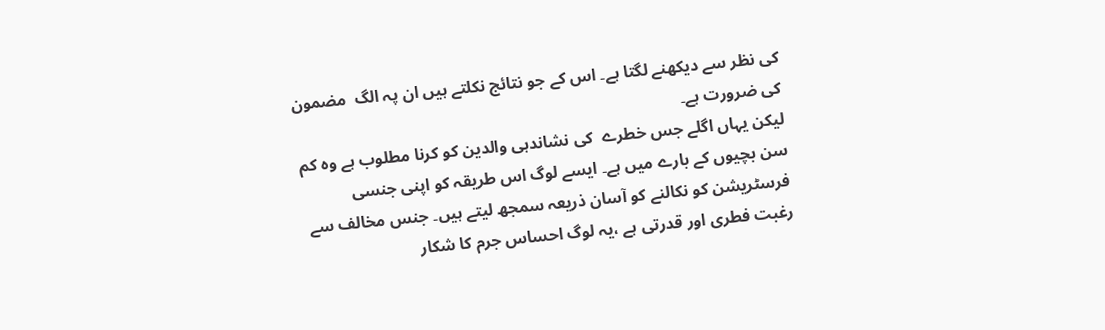کی نظر سے دیکھنے لگتا ہے۔ اس کے جو نتائج نکلتے ہیں ان پہ الگ  مضمون  کی ضرورت ہے۔
لیکن یہاں اگلے جس خطرے  کی نشاندہی والدین کو کرنا مطلوب ہے وہ کم سن بچیوں کے بارے میں ہے۔ ایسے لوگ اس طریقہ کو اپنی جنسی فرسٹریشن کو نکالنے کو آسان ذریعہ سمجھ لیتے ہیں۔ جنس مخالف سے رغبت فطری اور قدرتی ہے ،یہ لوگ احساس جرم کا شکار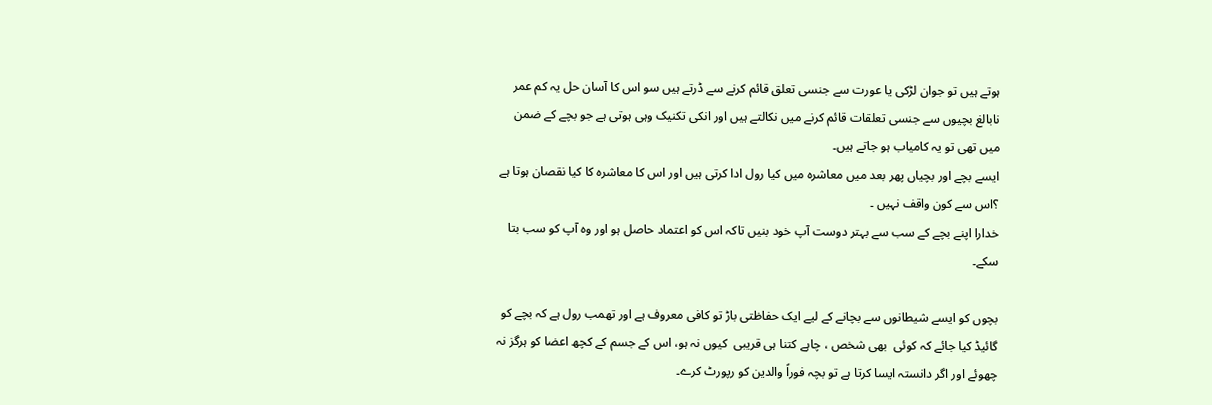ہوتے ہیں تو جوان لڑکی یا عورت سے جنسی تعلق قائم کرنے سے ڈرتے ہیں سو اس کا آسان حل یہ کم عمر نابالغ بچیوں سے جنسی تعلقات قائم کرنے میں نکالتے ہیں اور انکی تکنیک وہی ہوتی ہے جو بچے کے ضمن میں تھی تو یہ کامیاب ہو جاتے ہیں۔
ایسے بچے اور بچیاں پھر بعد میں معاشرہ میں کیا رول ادا کرتی ہیں اور اس کا معاشرہ کا کیا نقصان ہوتا ہے ؟اس سے کون واقف نہیں ۔
خدارا اپنے بچے کے سب سے بہتر دوست آپ خود بنیں تاکہ اس کو اعتماد حاصل ہو اور وہ آپ کو سب بتا سکے۔

بچوں کو ایسے شیطانوں سے بچانے کے لیے ایک حفاظتی باڑ تو کافی معروف ہے اور تھمب رول ہے کہ بچے کو گائیڈ کیا جائے کہ کوئی  بھی شخص ، چاہے کتنا ہی قریبی  کیوں نہ ہو، اس کے جسم کے کچھ اعضا کو ہرگز نہ چھوئے اور اگر دانستہ ایسا کرتا ہے تو بچہ فوراً والدین کو رپورٹ کرے۔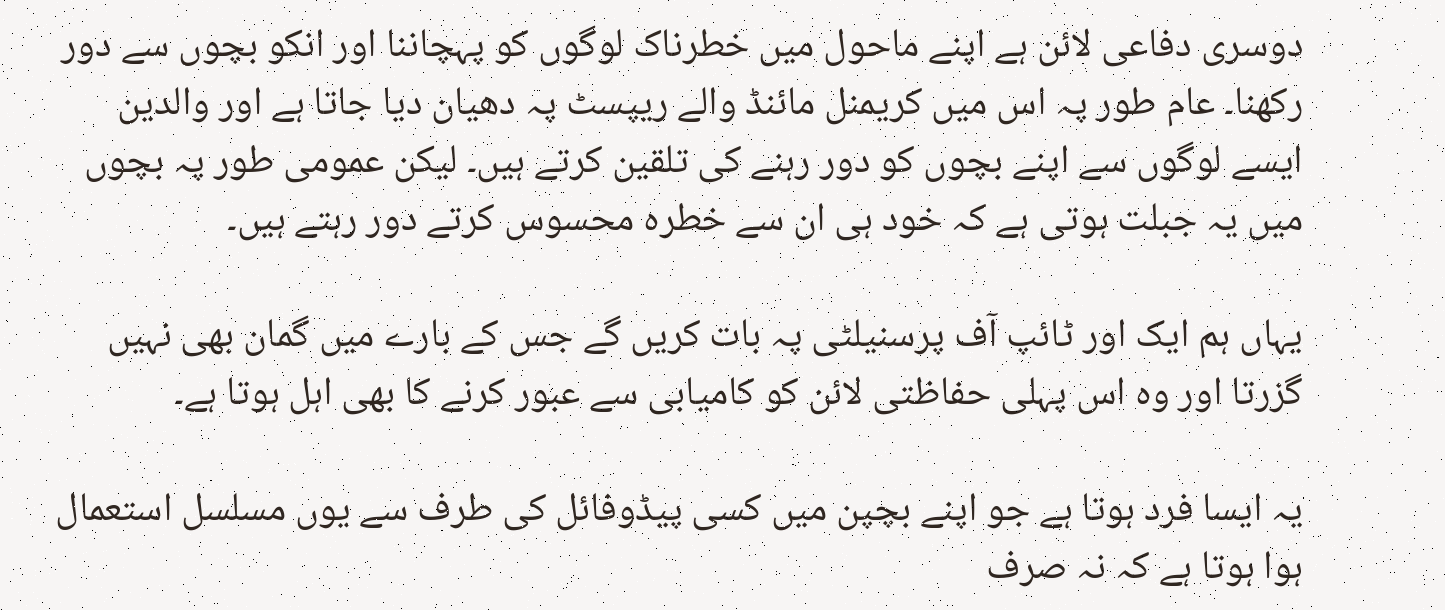دوسری دفاعی لائن ہے اپنے ماحول میں خطرناک لوگوں کو پہچاننا اور انکو بچوں سے دور رکھنا۔ عام طور پہ اس میں کریمنل مائنڈ والے ریپسٹ پہ دھیان دیا جاتا ہے اور والدین ایسے لوگوں سے اپنے بچوں کو دور رہنے کی تلقین کرتے ہیں۔ لیکن عمومی طور پہ بچوں میں یہ جبلت ہوتی ہے کہ خود ہی ان سے خطرہ محسوس کرتے دور رہتے ہیں۔

یہاں ہم ایک اور ٹائپ آف پرسنیلٹی پہ بات کریں گے جس کے بارے میں گمان بھی نہیں گزرتا اور وہ اس پہلی حفاظتی لائن کو کامیابی سے عبور کرنے کا بھی اہل ہوتا ہے۔

یہ ایسا فرد ہوتا ہے جو اپنے بچپن میں کسی پیڈوفائل کی طرف سے یوں مسلسل استعمال ہوا ہوتا ہے کہ نہ صرف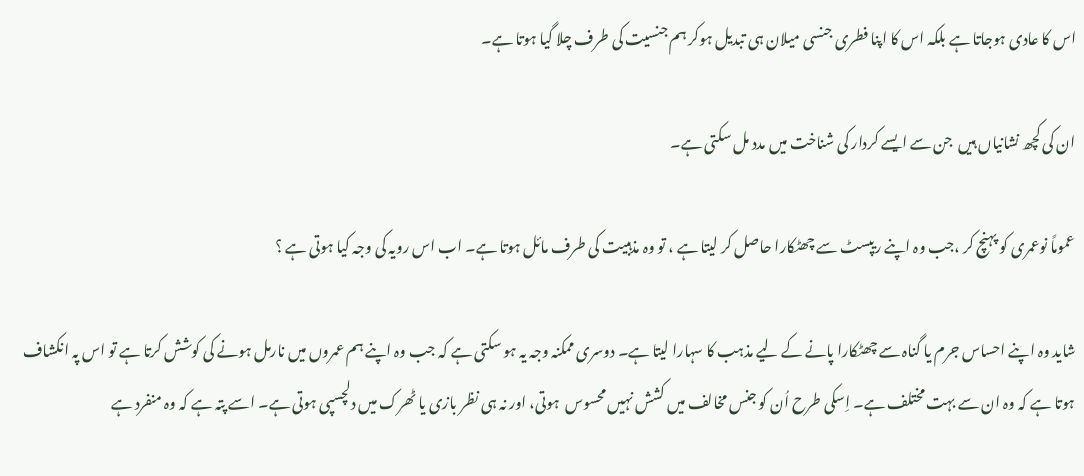اس کا عادی ہوجاتا ہے بلکہ اس کا اپنا فطری جنسی میلان ہی تبدیل ہوکر ہم جنسیت کی طرف چلا گیا ہوتا ہے۔

ان کی کچھ نشانیاں ہیں  جن سے ایسے کردار کی شناخت میں مدد مل سکتی ہے۔

عموماً نوعمری کو پہنچ کر ،جب وہ اپنے ریپسٹ سے چھٹکارا حاصل کر لیتا ہے ، تو وہ مذہبیت کی طرف مائل ہوتا ہے۔ اب اس رویہ کی وجہ کیا ہوتی ہے ؟

شاید وہ اپنے احساس جرم یا گناہ سے چھٹکارا پانے کے لیے مذہب کا سہارا لیتا ہے۔ دوسری ممکنہ وجہ یہ ہو سکتی ہے کہ جب وہ اپنے ہم عمروں میں نارمل ہونے کی کوشش کرتا ہے تو اس پہ انکشاف ہوتا ہے کہ وہ ان سے بہت مختلف ہے۔ اِسکی طرح اُن کو جنس مخالف میں کشش نہیں محسوس  ہوتی، اور نہ ہی نظر بازی یا ٹھرک میں دلچسپی ہوتی ہے۔ اسے پتہ ہے کہ وہ منفرد ہے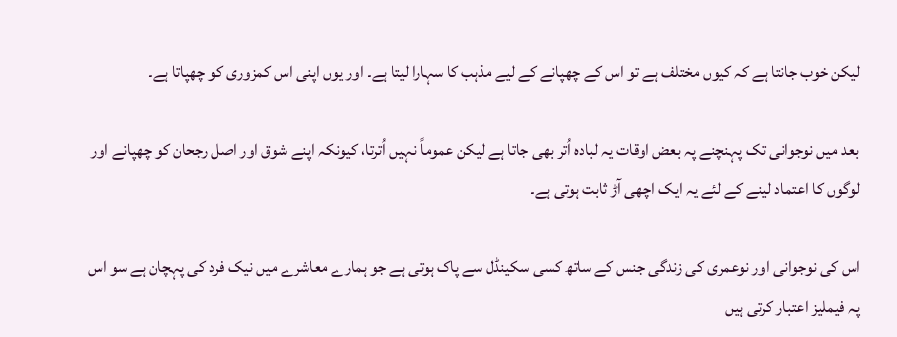لیکن خوب جانتا ہے کہ کیوں مختلف ہے تو اس کے چھپانے کے لیے مذہب کا سہارا لیتا ہے۔ اور یوں اپنی اس کمزوری کو چھپاتا ہے۔

بعد میں نوجوانی تک پہنچنے پہ بعض اوقات یہ لبادہ اُتر بھی جاتا ہے لیکن عموماً نہیں اُترتا، کیونکہ اپنے شوق اور اصل رجحان کو چھپانے اور لوگوں کا اعتماد لینے کے لئے یہ ایک اچھی آڑ ثابت ہوتی ہے۔

اس کی نوجوانی اور نوعمری کی زندگی جنس کے ساتھ کسی سکینڈل سے پاک ہوتی ہے جو ہمارے معاشرے میں نیک فرد کی پہچان ہے سو اس پہ فیملیز اعتبار کرتی ہیں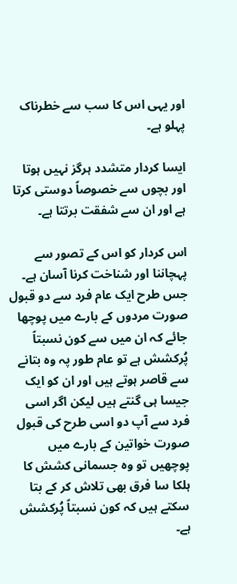اور یہی اس کا سب سے خطرناک پہلو ہے۔

ایسا کردار متشدد ہرگز نہیں ہوتا اور بچوں سے خصوصاً دوستی کرتا ہے اور ان سے شفقت برتتا ہے۔

اس کردار کو اس کے تصور سے پہچاننا اور شناخت کرنا آسان ہے۔ جس طرح ایک عام فرد سے دو قبول صورت مردوں کے بارے میں پوچھا جائے کہ ان میں سے کون نسبتاً پُرکشش ہے تو عام طور پہ وہ بتانے سے قاصر ہوتے ہیں اور ان کو ایک جیسا ہی گنتے ہیں لیکن اگر اسی فرد سے آپ دو اسی طرح کی قبول صورت خواتین کے بارے میں پوچھیں تو وہ جسمانی کشش کا ہلکا سا فرق بھی تلاش کر کے بتا سکتے ہیں کہ کون نسبتاً پُرکشش ہے۔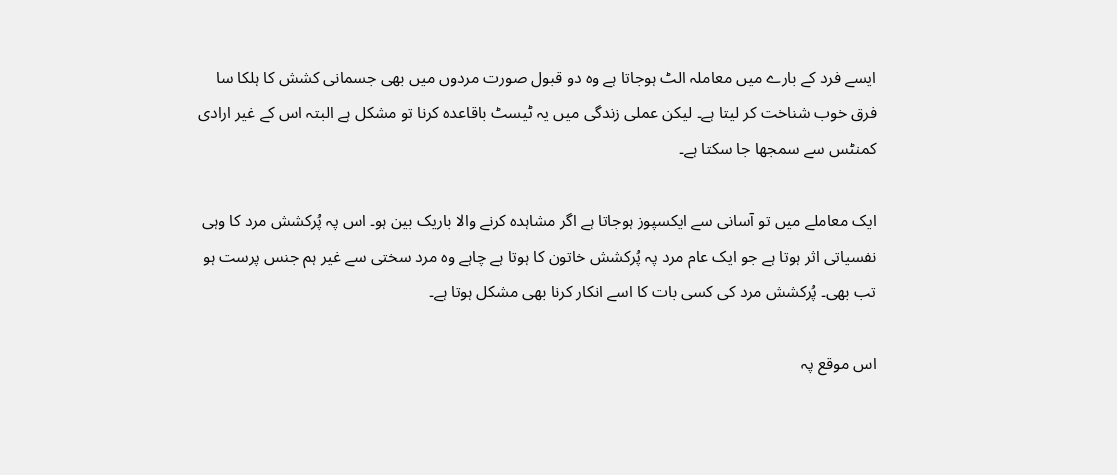ایسے فرد کے بارے میں معاملہ الٹ ہوجاتا ہے وہ دو قبول صورت مردوں میں بھی جسمانی کشش کا ہلکا سا فرق خوب شناخت کر لیتا ہے۔ لیکن عملی زندگی میں یہ ٹیسٹ باقاعدہ کرنا تو مشکل ہے البتہ اس کے غیر ارادی کمنٹس سے سمجھا جا سکتا ہے۔

ایک معاملے میں تو آسانی سے ایکسپوز ہوجاتا ہے اگر مشاہدہ کرنے والا باریک بین ہو۔ اس پہ پُرکشش مرد کا وہی نفسیاتی اثر ہوتا ہے جو ایک عام مرد پہ پُرکشش خاتون کا ہوتا ہے چاہے وہ مرد سختی سے غیر ہم جنس پرست ہو تب بھی۔ پُرکشش مرد کی کسی بات کا اسے انکار کرنا بھی مشکل ہوتا ہے۔

اس موقع پہ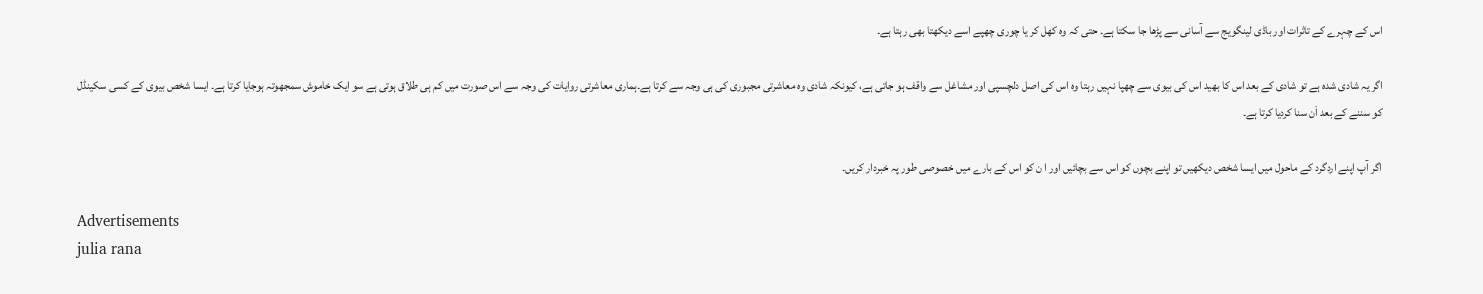اس کے چہرے کے تاثرات اور باڈی لینگویج سے آسانی سے پڑھا جا سکتا ہے۔ حتی کہ وہ کھل کر یا چوری چھپے اسے دیکھتا بھی رہتا ہے۔

اگر یہ شادی شدہ ہے تو شادی کے بعد اس کا بھید اس کی بیوی سے چھپا نہیں رہتا وہ اس کی اصل دلچسپی اور مشاغل سے واقف ہو جاتی ہے، کیونکہ شادی وہ معاشرتی مجبوری کی ہی وجہ سے کرتا ہے۔ہماری معاشرتی روایات کی وجہ سے اس صورت میں کم ہی طلاق ہوتی ہے سو ایک خاموش سمجھوتہ ہوجایا کرتا ہے۔ ایسا شخص بیوی کے کسی سکینڈل کو سننے کے بعد اَن سنا کردیا کرتا ہے۔

اگر آپ اپنے اردگرد کے ماحول میں ایسا شخص دیکھیں تو اپنے بچوں کو اس سے بچائیں اور ا ن کو اس کے بارے میں خصوصی طور پہ خبردار کریں۔

Advertisements
julia rana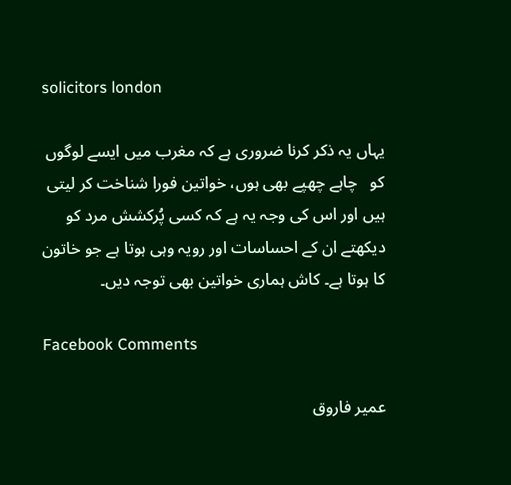solicitors london

یہاں یہ ذکر کرنا ضروری ہے کہ مغرب میں ایسے لوگوں کو   چاہے چھپے بھی ہوں، خواتین فورا شناخت کر لیتی ہیں اور اس کی وجہ یہ ہے کہ کسی پُرکشش مرد کو دیکھتے ان کے احساسات اور رویہ وہی ہوتا ہے جو خاتون کا ہوتا ہے۔ کاش ہماری خواتین بھی توجہ دیں۔

Facebook Comments

عمیر فاروق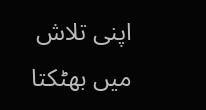اپنی تلاش میں بھٹکتا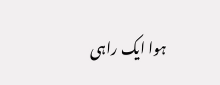ہوا ایک راہی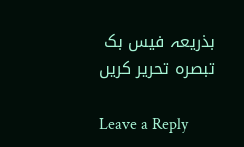بذریعہ فیس بک تبصرہ تحریر کریں

Leave a Reply